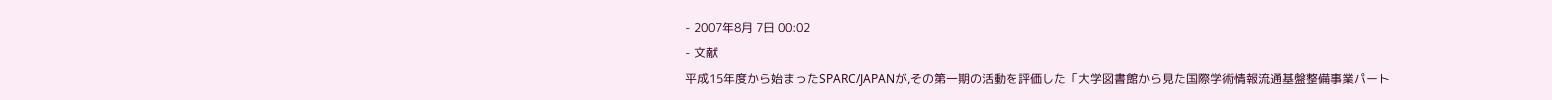- 2007年8月 7日 00:02
- 文献
平成15年度から始まったSPARC/JAPANが,その第一期の活動を評価した「大学図書館から見た国際学術情報流通基盤整備事業パート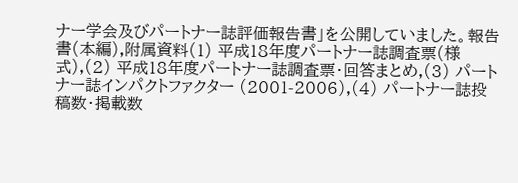ナー学会及びパートナー誌評価報告書」を公開していました。報告書(本編),附属資料(1) 平成18年度パートナー誌調査票(様式),(2) 平成18年度パートナー誌調査票・回答まとめ,(3) パートナー誌インパクトファクター (2001-2006),(4) パートナー誌投稿数・掲載数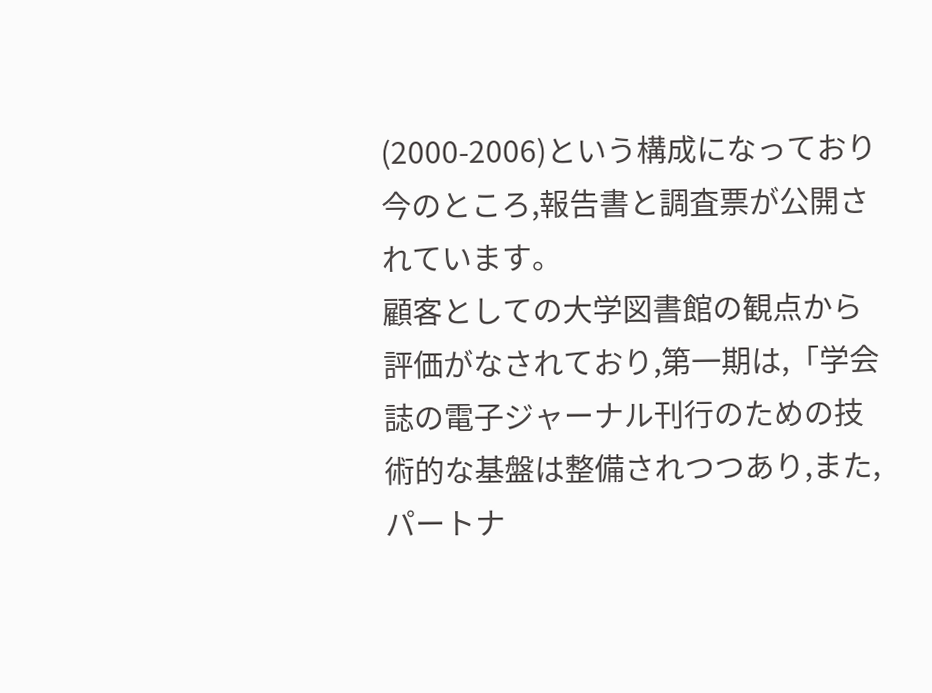(2000-2006)という構成になっており今のところ,報告書と調査票が公開されています。
顧客としての大学図書館の観点から評価がなされており,第一期は,「学会誌の電子ジャーナル刊行のための技術的な基盤は整備されつつあり,また,パートナ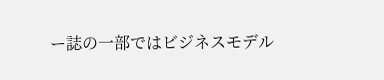ー誌の一部ではビジネスモデル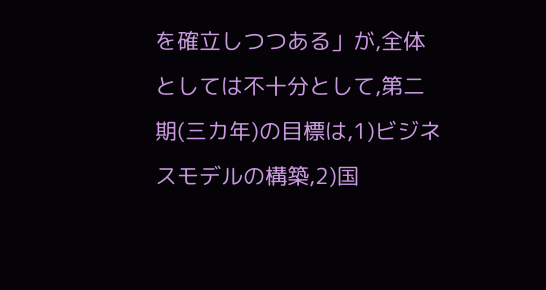を確立しつつある」が,全体としては不十分として,第二期(三カ年)の目標は,1)ビジネスモデルの構築,2)国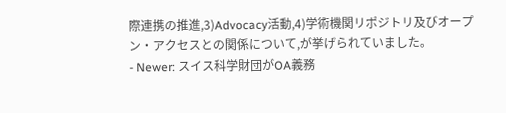際連携の推進,3)Advocacy活動,4)学術機関リポジトリ及びオープン・アクセスとの関係について,が挙げられていました。
- Newer: スイス科学財団がOA義務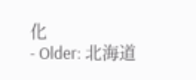化
- Older: 北海道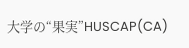大学の“果実”HUSCAP(CA)